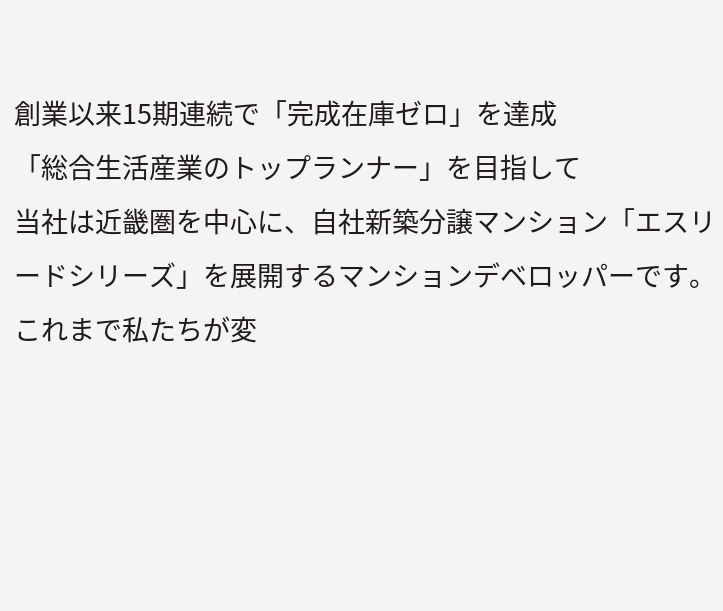創業以来15期連続で「完成在庫ゼロ」を達成
「総合生活産業のトップランナー」を目指して
当社は近畿圏を中心に、自社新築分譲マンション「エスリードシリーズ」を展開するマンションデベロッパーです。
これまで私たちが変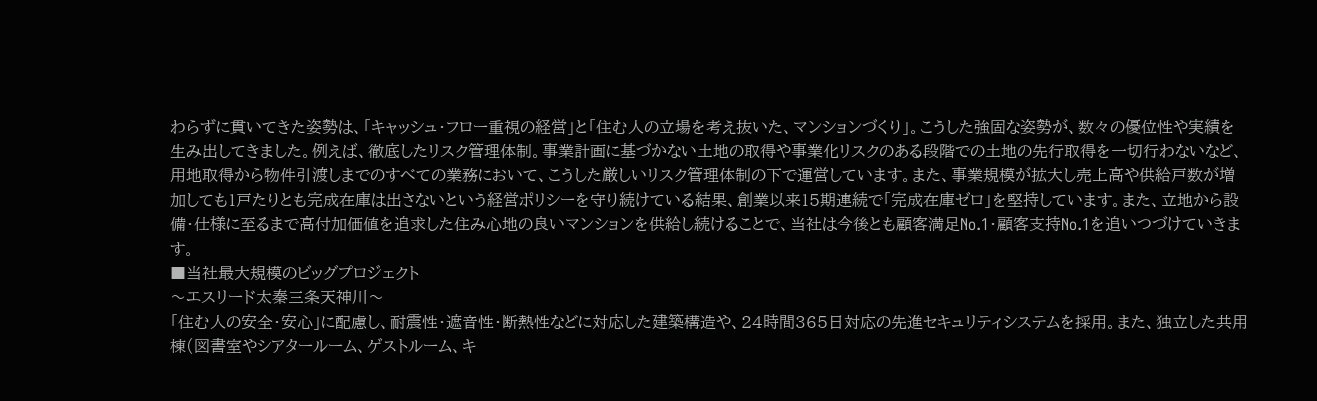わらずに貫いてきた姿勢は、「キャッシュ・フロー重視の経営」と「住む人の立場を考え抜いた、マンションづくり」。こうした強固な姿勢が、数々の優位性や実績を生み出してきました。例えば、徹底したリスク管理体制。事業計画に基づかない土地の取得や事業化リスクのある段階での土地の先行取得を一切行わないなど、用地取得から物件引渡しまでのすべての業務において、こうした厳しいリスク管理体制の下で運営しています。また、事業規模が拡大し売上高や供給戸数が増加しても1戸たりとも完成在庫は出さないという経営ポリシーを守り続けている結果、創業以来15期連続で「完成在庫ゼロ」を堅持しています。また、立地から設備・仕様に至るまで高付加価値を追求した住み心地の良いマンションを供給し続けることで、当社は今後とも顧客満足No.1・顧客支持No.1を追いつづけていきます。
■当社最大規模のビッグプロジェクト
〜エスリード太秦三条天神川〜
「住む人の安全・安心」に配慮し、耐震性・遮音性・断熱性などに対応した建築構造や、24時間365日対応の先進セキュリティシステムを採用。また、独立した共用棟(図書室やシアタールーム、ゲストルーム、キ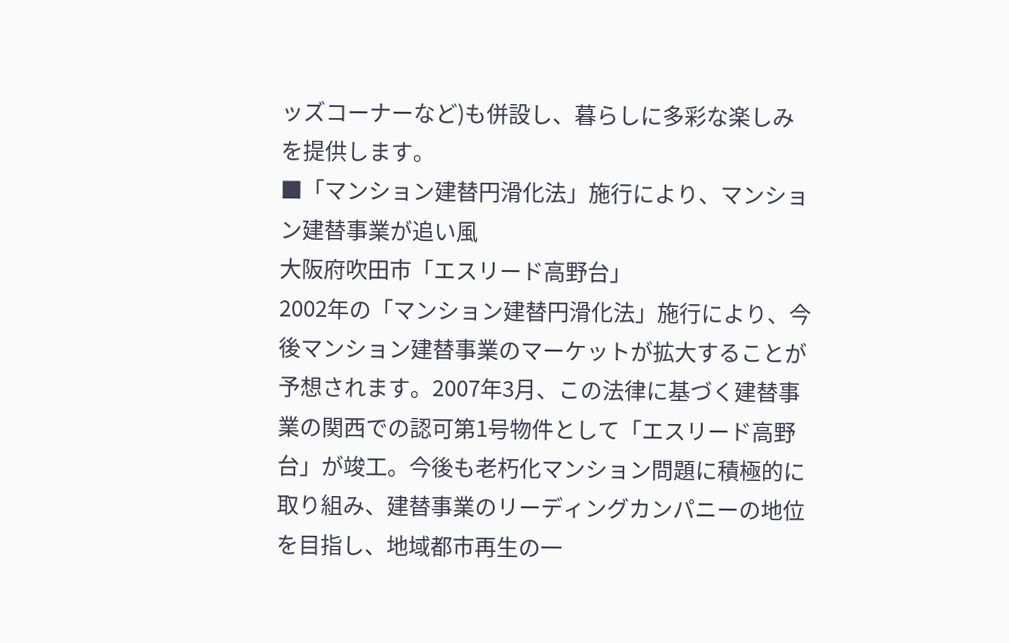ッズコーナーなど)も併設し、暮らしに多彩な楽しみを提供します。
■「マンション建替円滑化法」施行により、マンション建替事業が追い風
大阪府吹田市「エスリード高野台」
2002年の「マンション建替円滑化法」施行により、今後マンション建替事業のマーケットが拡大することが予想されます。2007年3月、この法律に基づく建替事業の関西での認可第1号物件として「エスリード高野台」が竣工。今後も老朽化マンション問題に積極的に取り組み、建替事業のリーディングカンパニーの地位を目指し、地域都市再生の一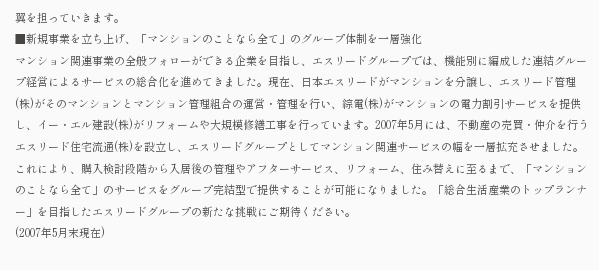翼を担っていきます。
■新規事業を立ち上げ、「マンションのことなら全て」のグループ体制を一層強化
マンション関連事業の全般フォローができる企業を目指し、エスリードグループでは、機能別に編成した連結グループ経営によるサービスの総合化を進めてきました。現在、日本エスリードがマンションを分譲し、エスリード管理(株)がそのマンションとマンション管理組合の運営・管理を行い、綜電(株)がマンションの電力割引サービスを提供し、イー・エル建設(株)がリフォームや大規模修繕工事を行っています。2007年5月には、不動産の売買・仲介を行うエスリード住宅流通(株)を設立し、エスリードグループとしてマンション関連サービスの幅を一層拡充させました。これにより、購入検討段階から入居後の管理やアフターサービス、リフォーム、住み替えに至るまで、「マンションのことなら全て」のサービスをグループ完結型で提供することが可能になりました。「総合生活産業のトップランナー」を目指したエスリードグループの新たな挑戦にご期待ください。
(2007年5月末現在)